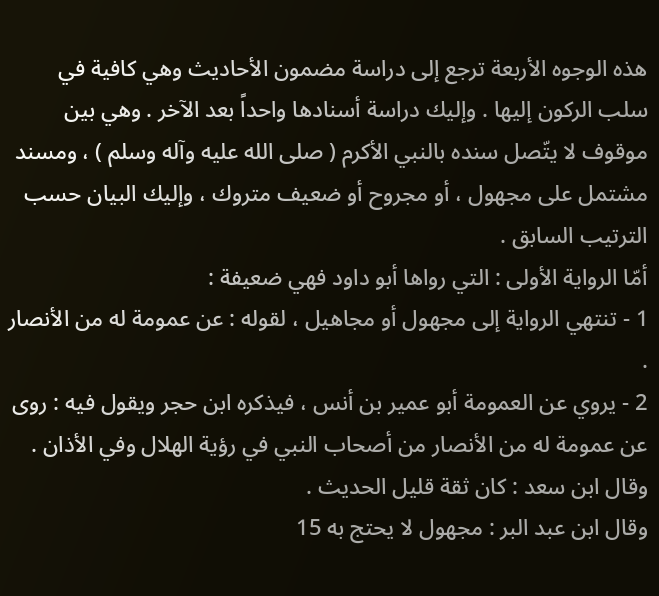هذه الوجوه الأربعة ترجع إلى دراسة مضمون الأحاديث وهي كافية في سلب الركون إليها . وإليك دراسة أسنادها واحداً بعد الآخر . وهي بين موقوف لا يتّصل سنده بالنبي الأكرم ( صلى الله عليه وآله وسلم ) ، ومسند مشتمل على مجهول ، أو مجروح أو ضعيف متروك ، وإليك البيان حسب الترتيب السابق .
أمّا الرواية الأولى : التي رواها أبو داود فهي ضعيفة :
1 - تنتهي الرواية إلى مجهول أو مجاهيل ، لقوله : عن عمومة له من الأنصار .
2 - يروي عن العمومة أبو عمير بن أنس ، فيذكره ابن حجر ويقول فيه : روى عن عمومة له من الأنصار من أصحاب النبي في رؤية الهلال وفي الأذان .
وقال ابن سعد : كان ثقة قليل الحديث .
وقال ابن عبد البر : مجهول لا يحتج به 15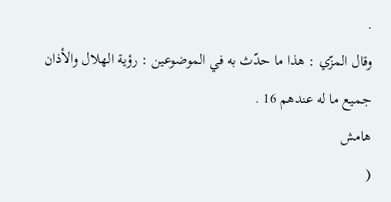.
وقال المزّي : هذا ما حدّث به في الموضوعين : رؤية الهلال والأذان جميع ما له عندهم 16 .
هامش
(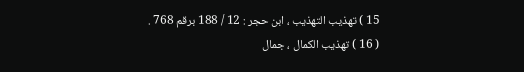15 ) تهذيب التهذيب ، ابن حجر : 12 / 188 برقم 768 .
( 16 ) تهذيب الكمال ، جمال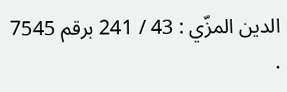الدين المزّي : 43 / 241 برقم 7545 .